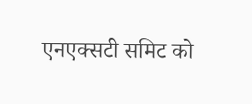एनएक्सटी समिट को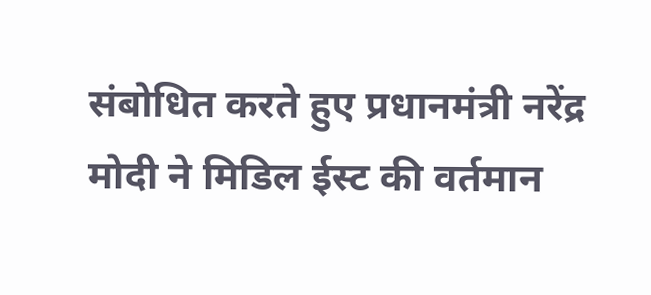संबोधित करते हुए प्रधानमंत्री नरेंद्र मोदी ने मिडिल ईस्ट की वर्तमान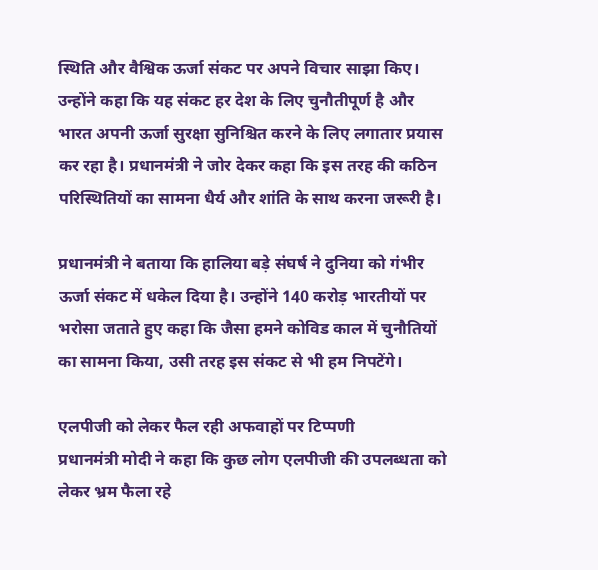स्थिति और वैश्विक ऊर्जा संकट पर अपने विचार साझा किए। उन्होंने कहा कि यह संकट हर देश के लिए चुनौतीपूर्ण है और भारत अपनी ऊर्जा सुरक्षा सुनिश्चित करने के लिए लगातार प्रयास कर रहा है। प्रधानमंत्री ने जोर देकर कहा कि इस तरह की कठिन परिस्थितियों का सामना धैर्य और शांति के साथ करना जरूरी है।

प्रधानमंत्री ने बताया कि हालिया बड़े संघर्ष ने दुनिया को गंभीर ऊर्जा संकट में धकेल दिया है। उन्होंने 140 करोड़ भारतीयों पर भरोसा जताते हुए कहा कि जैसा हमने कोविड काल में चुनौतियों का सामना किया, उसी तरह इस संकट से भी हम निपटेंगे।

एलपीजी को लेकर फैल रही अफवाहों पर टिप्पणी
प्रधानमंत्री मोदी ने कहा कि कुछ लोग एलपीजी की उपलब्धता को लेकर भ्रम फैला रहे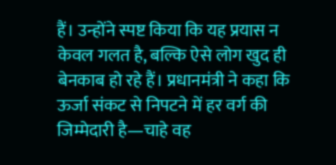हैं। उन्होंने स्पष्ट किया कि यह प्रयास न केवल गलत है, बल्कि ऐसे लोग खुद ही बेनकाब हो रहे हैं। प्रधानमंत्री ने कहा कि ऊर्जा संकट से निपटने में हर वर्ग की जिम्मेदारी है—चाहे वह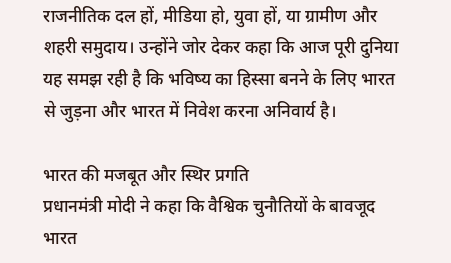राजनीतिक दल हों, मीडिया हो, युवा हों, या ग्रामीण और शहरी समुदाय। उन्होंने जोर देकर कहा कि आज पूरी दुनिया यह समझ रही है कि भविष्य का हिस्सा बनने के लिए भारत से जुड़ना और भारत में निवेश करना अनिवार्य है।

भारत की मजबूत और स्थिर प्रगति
प्रधानमंत्री मोदी ने कहा कि वैश्विक चुनौतियों के बावजूद भारत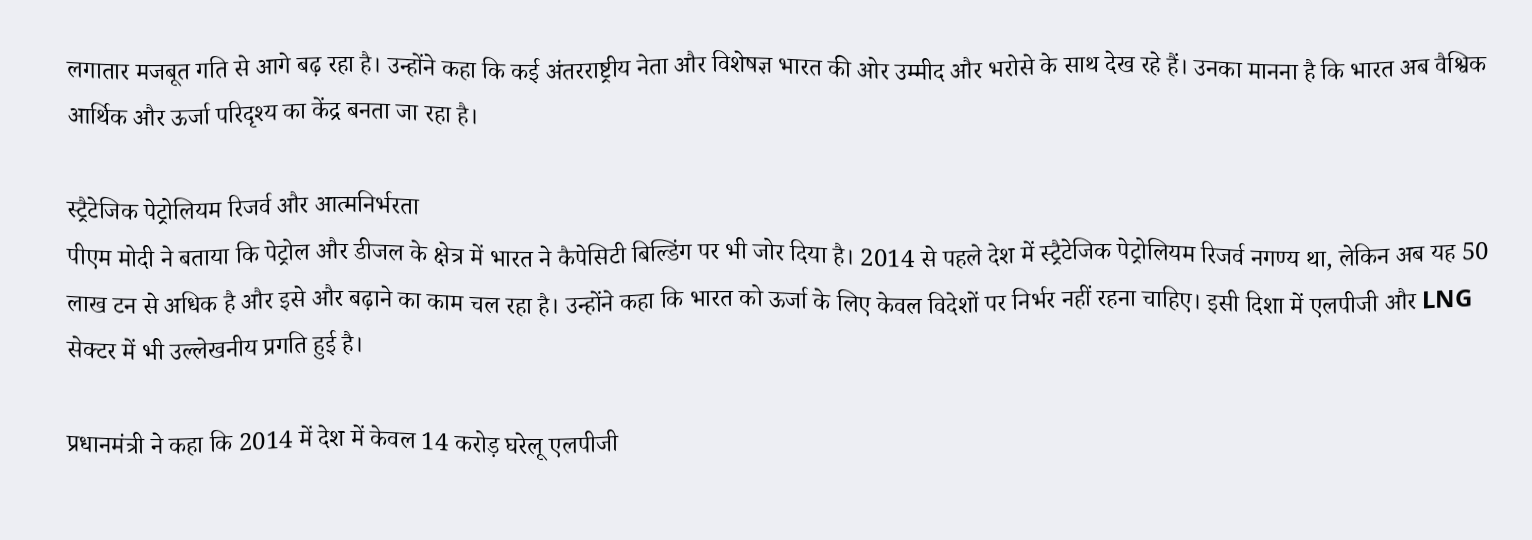लगातार मजबूत गति से आगे बढ़ रहा है। उन्होंने कहा कि कई अंतरराष्ट्रीय नेता और विशेषज्ञ भारत की ओर उम्मीद और भरोसे के साथ देख रहे हैं। उनका मानना है कि भारत अब वैश्विक आर्थिक और ऊर्जा परिदृश्य का केंद्र बनता जा रहा है।

स्ट्रैटेजिक पेट्रोलियम रिजर्व और आत्मनिर्भरता
पीएम मोदी ने बताया कि पेट्रोल और डीजल के क्षेत्र में भारत ने कैपेसिटी बिल्डिंग पर भी जोर दिया है। 2014 से पहले देश में स्ट्रैटेजिक पेट्रोलियम रिजर्व नगण्य था, लेकिन अब यह 50 लाख टन से अधिक है और इसे और बढ़ाने का काम चल रहा है। उन्होंने कहा कि भारत को ऊर्जा के लिए केवल विदेशों पर निर्भर नहीं रहना चाहिए। इसी दिशा में एलपीजी और LNG सेक्टर में भी उल्लेखनीय प्रगति हुई है।

प्रधानमंत्री ने कहा कि 2014 में देश में केवल 14 करोड़ घरेलू एलपीजी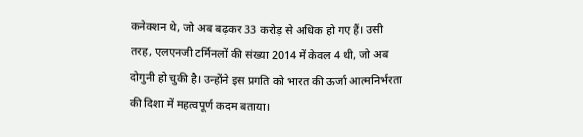कनेक्शन थे, जो अब बढ़कर 33 करोड़ से अधिक हो गए हैं। उसी तरह, एलएनजी टर्मिनलों की संख्या 2014 में केवल 4 थी, जो अब दोगुनी हो चुकी है। उन्होंने इस प्रगति को भारत की ऊर्जा आत्मनिर्भरता की दिशा में महत्वपूर्ण कदम बताया।